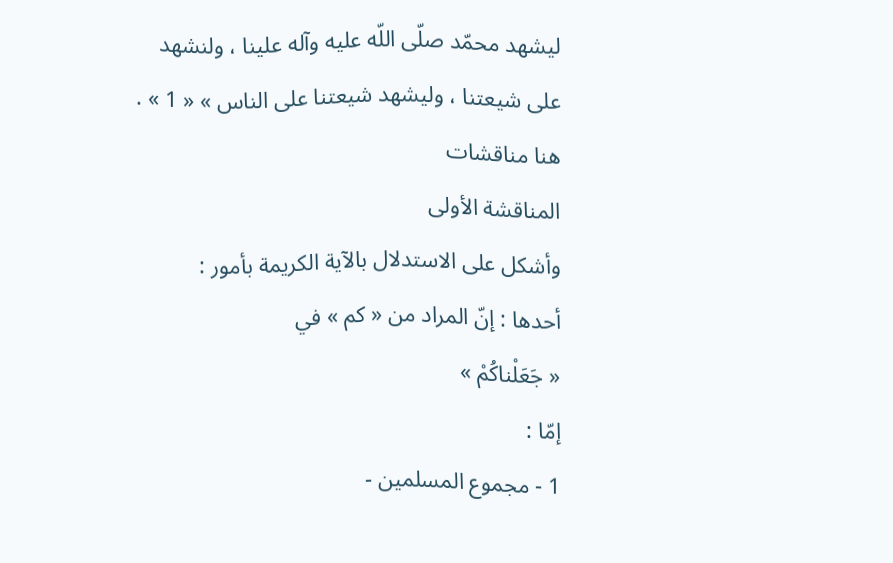ليشهد محمّد صلّى اللّه عليه وآله علينا ، ولنشهد على شيعتنا ، وليشهد شيعتنا على الناس » « 1 » .
هنا مناقشات
المناقشة الأولى
وأشكل على الاستدلال بالآية الكريمة بأمور :
أحدها : إنّ المراد من « كم » في
« جَعَلْناكُمْ »
إمّا :
1 - مجموع المسلمين -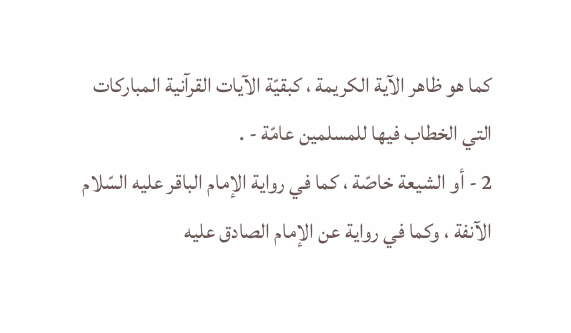كما هو ظاهر الآية الكريمة ، كبقيّة الآيات القرآنية المباركات التي الخطاب فيها للمسلمين عامّة - .
2 - أو الشيعة خاصّة ، كما في رواية الإمام الباقر عليه السّلام الآنفة ، وكما في رواية عن الإمام الصادق عليه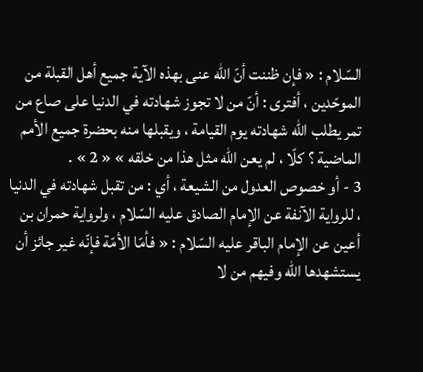السّلام : « فإن ظننت أنّ اللّه عنى بهذه الآية جميع أهل القبلة من الموحّدين ، أفترى : أنّ من لا تجوز شهادته في الدنيا على صاع من تمر يطلب اللّه شهادته يوم القيامة ، ويقبلها منه بحضرة جميع الأمم الماضية ؟ كلّا ، لم يعن اللّه مثل هذا من خلقه » « 2 » .
3 - أو خصوص العدول من الشيعة ، أي : من تقبل شهادته في الدنيا ، للرواية الآنفة عن الإمام الصادق عليه السّلام ، ولرواية حمران بن أعين عن الإمام الباقر عليه السّلام : « فأمّا الأمّة فإنّه غير جائز أن يستشهدها اللّه وفيهم من لا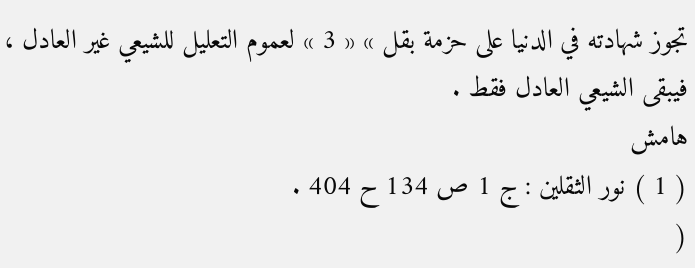تجوز شهادته في الدنيا على حزمة بقل » « 3 » لعموم التعليل للشيعي غير العادل ، فيبقى الشيعي العادل فقط .
هامش
( 1 ) نور الثقلين : ج 1 ص 134 ح 404 .
(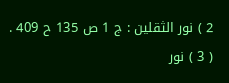2 ) نور الثقلين : ج 1 ص 135 ح 409 .
( 3 ) نور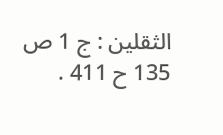الثقلين : ج 1 ص 135 ح 411 .